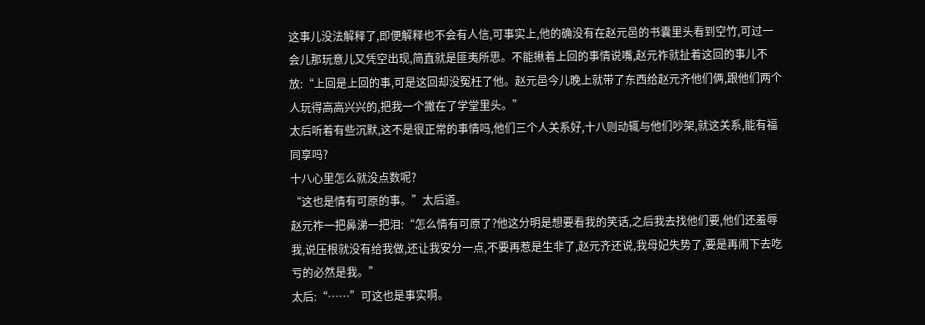这事儿没法解释了,即便解释也不会有人信,可事实上,他的确没有在赵元邑的书囊里头看到空竹,可过一会儿那玩意儿又凭空出现,简直就是匪夷所思。不能揪着上回的事情说嘴,赵元祚就扯着这回的事儿不放:“上回是上回的事,可是这回却没冤枉了他。赵元邑今儿晚上就带了东西给赵元齐他们俩,跟他们两个人玩得高高兴兴的,把我一个撇在了学堂里头。”
太后听着有些沉默,这不是很正常的事情吗,他们三个人关系好,十八则动辄与他们吵架,就这关系,能有福同享吗?
十八心里怎么就没点数呢?
“这也是情有可原的事。”太后道。
赵元祚一把鼻涕一把泪:“怎么情有可原了?他这分明是想要看我的笑话,之后我去找他们要,他们还羞辱我,说压根就没有给我做,还让我安分一点,不要再惹是生非了,赵元齐还说,我母妃失势了,要是再闹下去吃亏的必然是我。”
太后:“……”可这也是事实啊。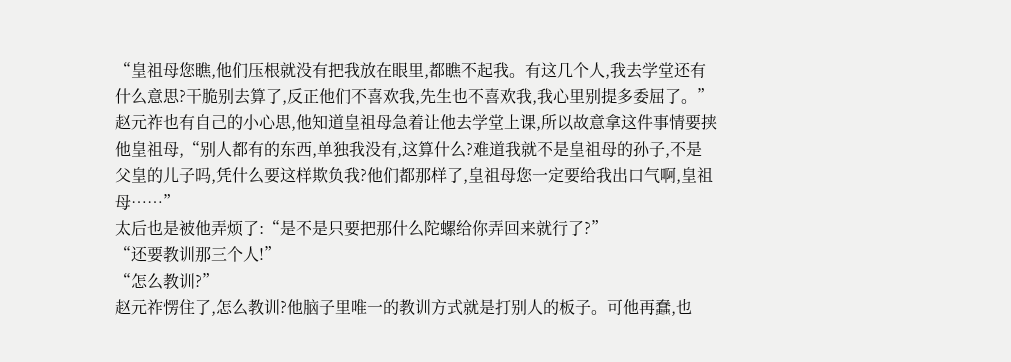“皇祖母您瞧,他们压根就没有把我放在眼里,都瞧不起我。有这几个人,我去学堂还有什么意思?干脆别去算了,反正他们不喜欢我,先生也不喜欢我,我心里别提多委屈了。”赵元祚也有自己的小心思,他知道皇祖母急着让他去学堂上课,所以故意拿这件事情要挟他皇祖母,“别人都有的东西,单独我没有,这算什么?难道我就不是皇祖母的孙子,不是父皇的儿子吗,凭什么要这样欺负我?他们都那样了,皇祖母您一定要给我出口气啊,皇祖母……”
太后也是被他弄烦了:“是不是只要把那什么陀螺给你弄回来就行了?”
“还要教训那三个人!”
“怎么教训?”
赵元祚愣住了,怎么教训?他脑子里唯一的教训方式就是打别人的板子。可他再蠢,也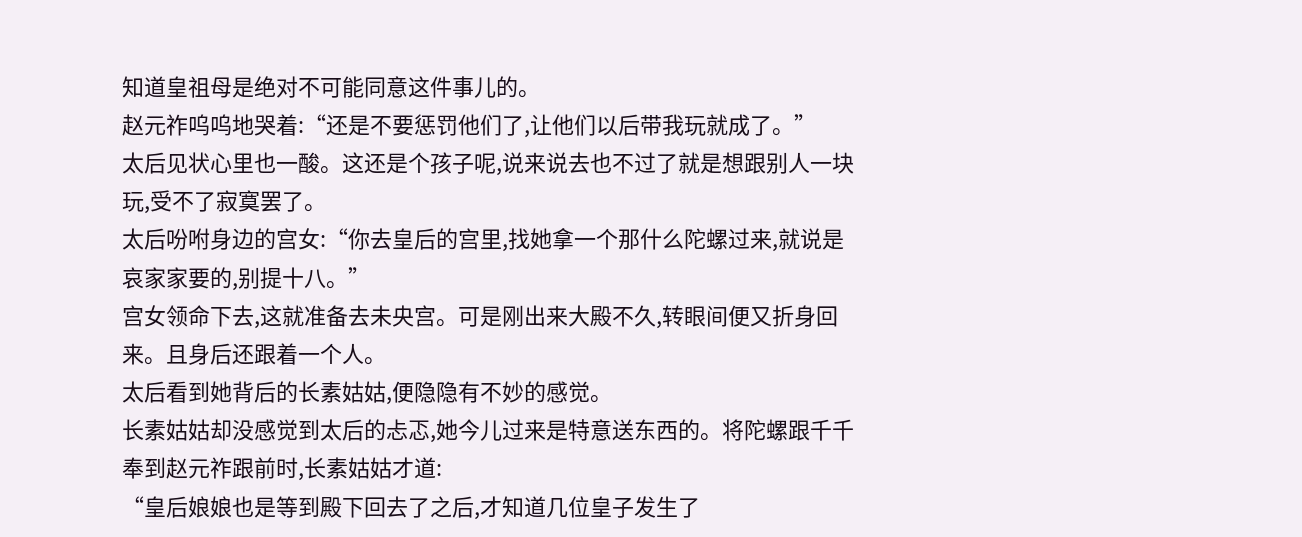知道皇祖母是绝对不可能同意这件事儿的。
赵元祚呜呜地哭着:“还是不要惩罚他们了,让他们以后带我玩就成了。”
太后见状心里也一酸。这还是个孩子呢,说来说去也不过了就是想跟别人一块玩,受不了寂寞罢了。
太后吩咐身边的宫女:“你去皇后的宫里,找她拿一个那什么陀螺过来,就说是哀家家要的,别提十八。”
宫女领命下去,这就准备去未央宫。可是刚出来大殿不久,转眼间便又折身回来。且身后还跟着一个人。
太后看到她背后的长素姑姑,便隐隐有不妙的感觉。
长素姑姑却没感觉到太后的忐忑,她今儿过来是特意送东西的。将陀螺跟千千奉到赵元祚跟前时,长素姑姑才道:
“皇后娘娘也是等到殿下回去了之后,才知道几位皇子发生了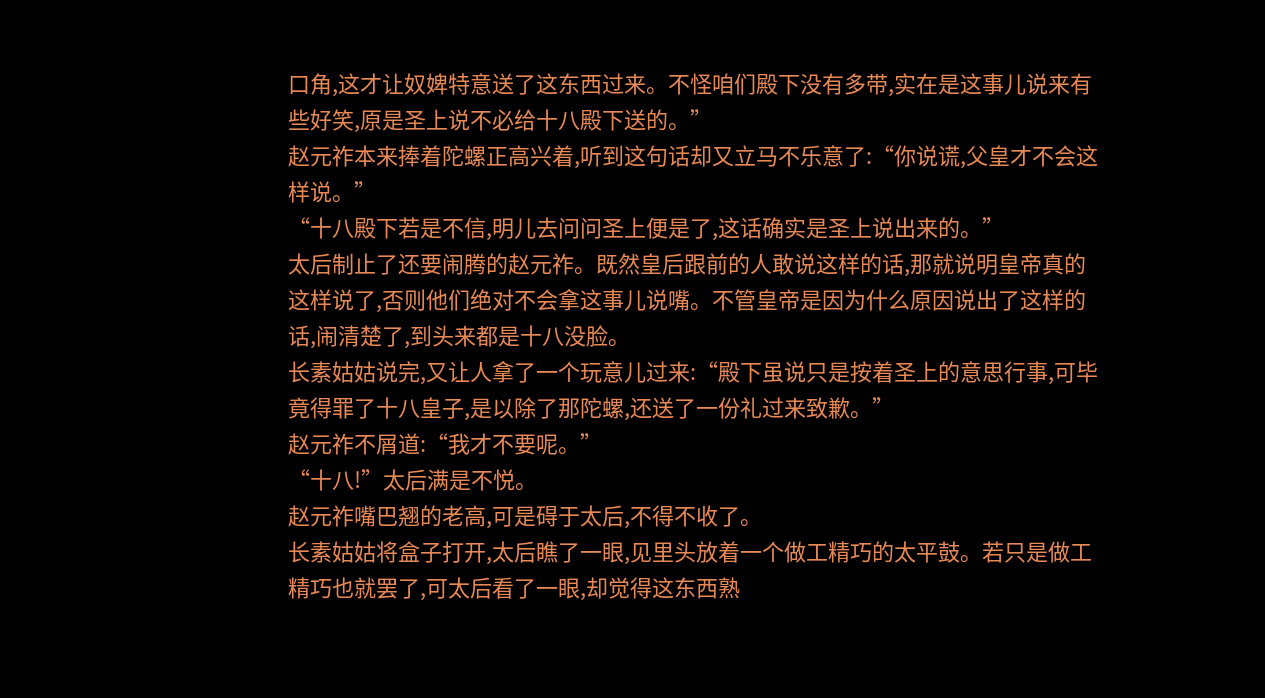口角,这才让奴婢特意送了这东西过来。不怪咱们殿下没有多带,实在是这事儿说来有些好笑,原是圣上说不必给十八殿下送的。”
赵元祚本来捧着陀螺正高兴着,听到这句话却又立马不乐意了:“你说谎,父皇才不会这样说。”
“十八殿下若是不信,明儿去问问圣上便是了,这话确实是圣上说出来的。”
太后制止了还要闹腾的赵元祚。既然皇后跟前的人敢说这样的话,那就说明皇帝真的这样说了,否则他们绝对不会拿这事儿说嘴。不管皇帝是因为什么原因说出了这样的话,闹清楚了,到头来都是十八没脸。
长素姑姑说完,又让人拿了一个玩意儿过来:“殿下虽说只是按着圣上的意思行事,可毕竟得罪了十八皇子,是以除了那陀螺,还送了一份礼过来致歉。”
赵元祚不屑道:“我才不要呢。”
“十八!”太后满是不悦。
赵元祚嘴巴翘的老高,可是碍于太后,不得不收了。
长素姑姑将盒子打开,太后瞧了一眼,见里头放着一个做工精巧的太平鼓。若只是做工精巧也就罢了,可太后看了一眼,却觉得这东西熟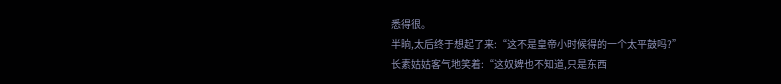悉得很。
半晌,太后终于想起了来:“这不是皇帝小时候得的一个太平鼓吗?”
长素姑姑客气地笑着:“这奴婢也不知道,只是东西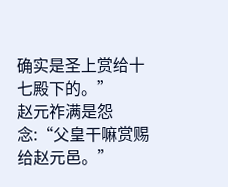确实是圣上赏给十七殿下的。”
赵元祚满是怨念:“父皇干嘛赏赐给赵元邑。”